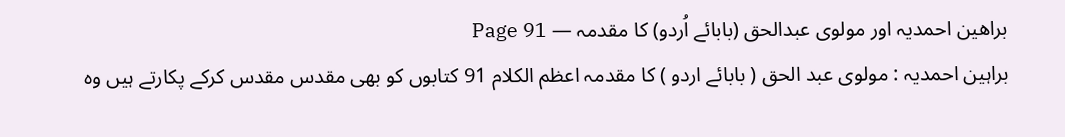براھین احمدیہ اور مولوی عبدالحق (بابائے اُردو) کا مقدمہ — Page 91
براہین احمدیہ : مولوی عبد الحق ( بابائے اردو ) کا مقدمہ اعظم الکلام 91 کتابوں کو بھی مقدس مقدس کرکے پکارتے ہیں وہ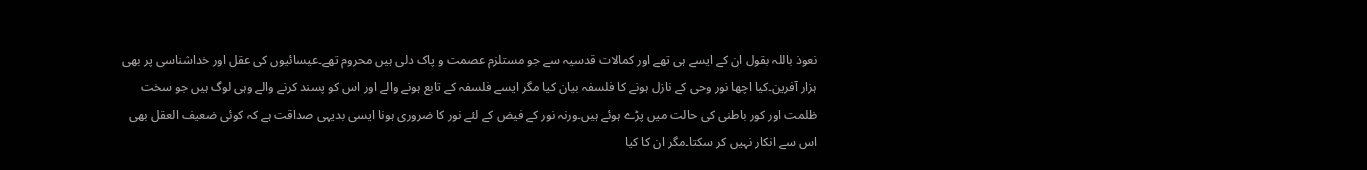نعوذ باللہ بقول ان کے ایسے ہی تھے اور کمالات قدسیہ سے جو مستلزم عصمت و پاک دلی ہیں محروم تھے۔عیسائیوں کی عقل اور خداشناسی پر بھی ہزار آفرین۔کیا اچھا نور وحی کے نازل ہونے کا فلسفہ بیان کیا مگر ایسے فلسفہ کے تابع ہونے والے اور اس کو پسند کرنے والے وہی لوگ ہیں جو سخت ظلمت اور کور باطنی کی حالت میں پڑے ہوئے ہیں۔ورنہ نور کے فیض کے لئے نور کا ضروری ہونا ایسی بدیہی صداقت ہے کہ کوئی ضعیف العقل بھی اس سے انکار نہیں کر سکتا۔مگر ان کا کیا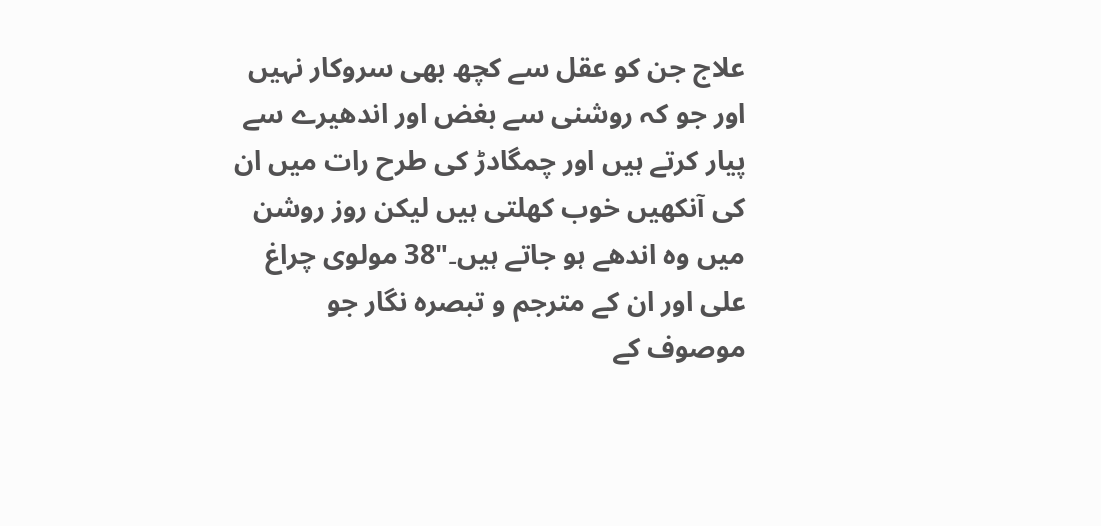علاج جن کو عقل سے کچھ بھی سروکار نہیں اور جو کہ روشنی سے بغض اور اندھیرے سے پیار کرتے ہیں اور چمگادڑ کی طرح رات میں ان کی آنکھیں خوب کھلتی ہیں لیکن روز روشن میں وہ اندھے ہو جاتے ہیں۔"38 مولوی چراغ علی اور ان کے مترجم و تبصرہ نگار جو موصوف کے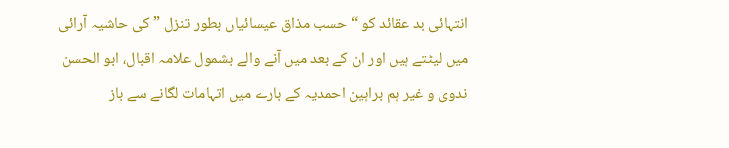انتہائی بد عقائد کو “ حسب مذاق عیسائیاں بطور تنزل ” کی حاشیہ آرائی میں لیٹتے ہیں اور ان کے بعد میں آنے والے بشمول علامہ اقبال، ابو الحسن ندوی و غیر ہم براہین احمدیہ کے بارے میں اتہامات لگانے سے باز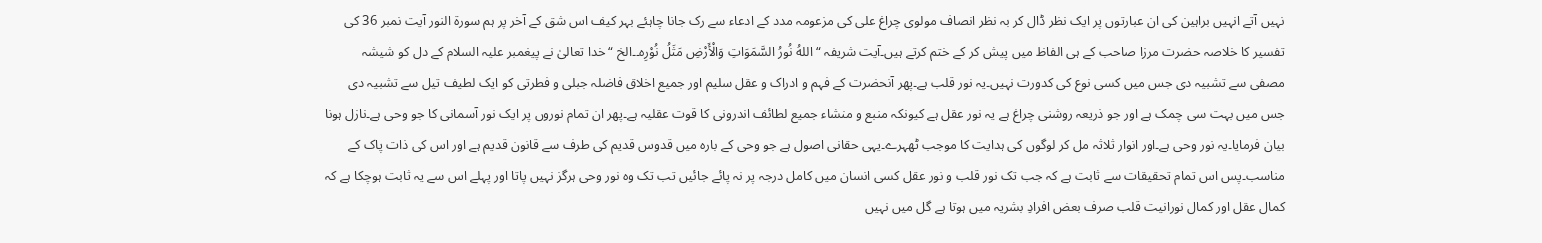نہیں آتے انہیں براہین کی ان عبارتوں پر ایک نظر ڈال کر بہ نظر انصاف مولوی چراغ علی کی مزعومہ مدد کے ادعاء سے رک جانا چاہئے بہر کیف اس شق کے آخر پر ہم سورۃ النور آیت نمبر 36 کی تفسیر کا خلاصہ حضرت مرزا صاحب کے ہی الفاظ میں پیش کر کے ختم کرتے ہیں۔آیت شریفہ “ اللهُ نُورُ السَّمَوَاتِ وَالْأَرْضِ مَثَلُ نُوْرِہ۔۔الخ “خدا تعالیٰ نے پیغمبر علیہ السلام کے دل کو شیشہ مصفی سے تشبیہ دی جس میں کسی نوع کی کدورت نہیں۔یہ نور قلب ہے۔پھر آنحضرت کے فہم و ادراک و عقل سلیم اور جمیع اخلاق فاضلہ جبلی و فطرتی کو ایک لطیف تیل سے تشبیہ دی جس میں بہت سی چمک ہے اور جو ذریعہ روشنی چراغ ہے یہ نور عقل ہے کیونکہ منبع و منشاء جمیع لطائف اندرونی کا قوت عقلیہ ہے۔پھر ان تمام نوروں پر ایک نور آسمانی کا جو وحی ہے۔نازل ہونا بیان فرمایا۔یہ نور وحی ہے۔اور انوار ثلاثہ مل کر لوگوں کی ہدایت کا موجب ٹھہرے۔یہی حقانی اصول ہے جو وحی کے بارہ میں قدوس قدیم کی طرف سے قانون قدیم ہے اور اس کی ذات پاک کے مناسب۔پس اس تمام تحقیقات سے ثابت ہے کہ جب تک نور قلب و نور عقل کسی انسان میں کامل درجہ پر نہ پائے جائیں تب تک وہ نور وحی ہرگز نہیں پاتا اور پہلے اس سے یہ ثابت ہوچکا ہے کہ کمال عقل اور کمال نورانیت قلب صرف بعض افرادِ بشریہ میں ہوتا ہے گل میں نہیں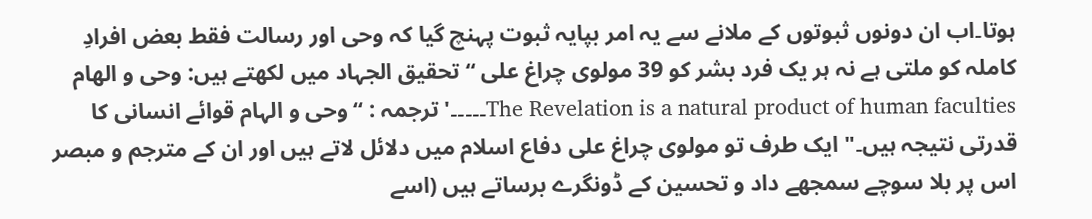ہوتا۔اب ان دونوں ثبوتوں کے ملانے سے یہ امر بپایہ ثبوت پہنچ گیا کہ وحی اور رسالت فقط بعض افرادِ کاملہ کو ملتی ہے نہ ہر یک فرد بشر کو 39 مولوی چراغ علی “ تحقیق الجہاد میں لکھتے ہیں: وحی و الهام The Revelation is a natural product of human faculties۔۔۔۔۔' ترجمہ : “ وحی و الہام قوائے انسانی کا قدرتی نتیجہ ہیں۔" ایک طرف تو مولوی چراغ علی دفاع اسلام میں دلائل لاتے ہیں اور ان کے مترجم و مبصر اس پر بلا سوچے سمجھے داد و تحسین کے ڈونگرے برساتے ہیں (اسے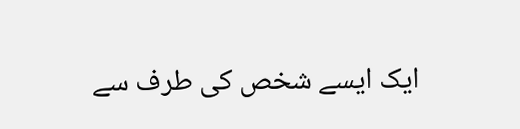ایک ایسے شخص کی طرف سے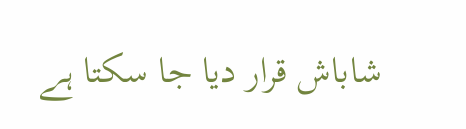شاباش قرار دیا جا سکتا ہے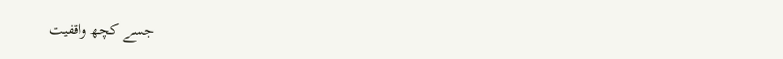جسے کچھ واقفیت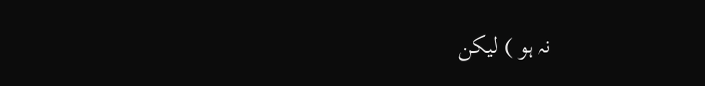نہ ہو ) لیکن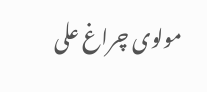مولوی چراغ علی